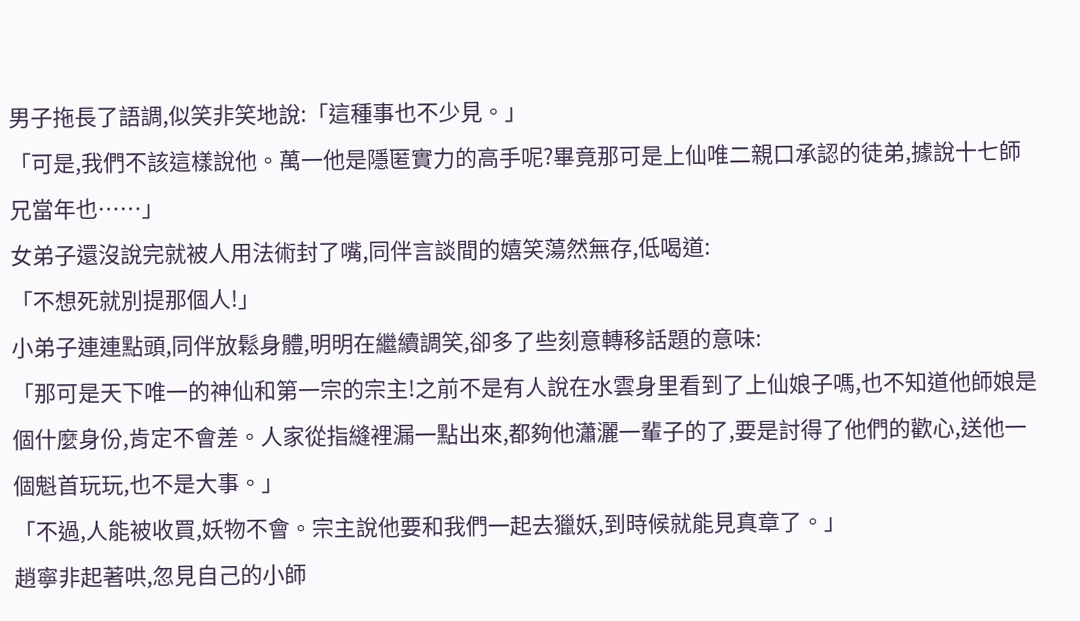男子拖長了語調,似笑非笑地說:「這種事也不少見。」
「可是,我們不該這樣說他。萬一他是隱匿實力的高手呢?畢竟那可是上仙唯二親口承認的徒弟,據說十七師兄當年也……」
女弟子還沒說完就被人用法術封了嘴,同伴言談間的嬉笑蕩然無存,低喝道:
「不想死就別提那個人!」
小弟子連連點頭,同伴放鬆身體,明明在繼續調笑,卻多了些刻意轉移話題的意味:
「那可是天下唯一的神仙和第一宗的宗主!之前不是有人說在水雲身里看到了上仙娘子嗎,也不知道他師娘是個什麼身份,肯定不會差。人家從指縫裡漏一點出來,都夠他瀟灑一輩子的了,要是討得了他們的歡心,送他一個魁首玩玩,也不是大事。」
「不過,人能被收買,妖物不會。宗主說他要和我們一起去獵妖,到時候就能見真章了。」
趙寧非起著哄,忽見自己的小師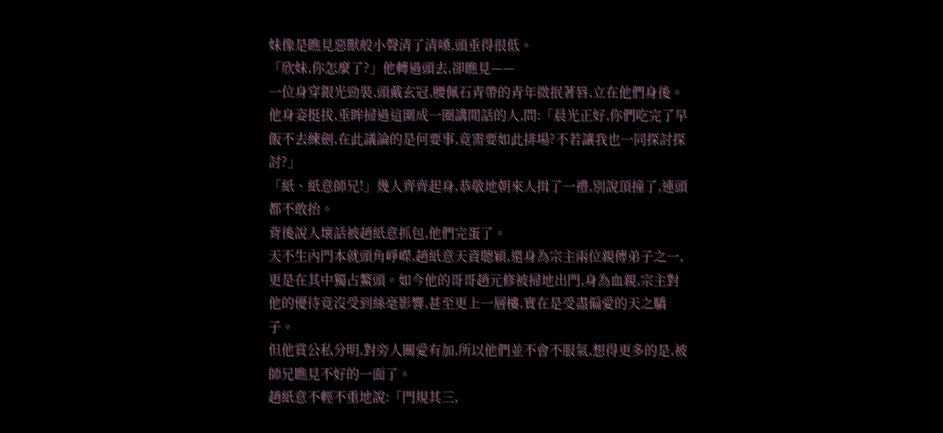妹像是瞧見惡獸般小聲清了清嗓,頭垂得很低。
「欣妹,你怎麼了?」他轉過頭去,卻瞧見——
一位身穿銀光勁裝,頭戴玄冠,腰佩石青帶的青年微抿著唇,立在他們身後。他身姿挺拔,垂眸掃過這圍成一圈講閒話的人,問:「晨光正好,你們吃完了早飯不去練劍,在此議論的是何要事,竟需要如此排場?不若讓我也一同探討探討?」
「紙、紙意師兄!」幾人齊齊起身,恭敬地朝來人揖了一禮,別說頂撞了,連頭都不敢抬。
背後說人壞話被趙紙意抓包,他們完蛋了。
天不生內門本就頭角崢嶸,趙紙意天資聰穎,還身為宗主兩位親傳弟子之一,更是在其中獨占鰲頭。如今他的哥哥趙元修被掃地出門,身為血親,宗主對他的優待竟沒受到絲毫影響,甚至更上一層樓,實在是受盡偏愛的天之驕子。
但他賞公私分明,對旁人關愛有加,所以他們並不會不服氣,想得更多的是,被師兄瞧見不好的一面了。
趙紙意不輕不重地說:「門規其三,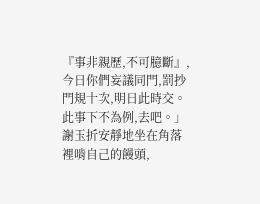『事非親歷,不可臆斷』,今日你們妄議同門,罰抄門規十次,明日此時交。此事下不為例,去吧。」
謝玉折安靜地坐在角落裡啃自己的饅頭,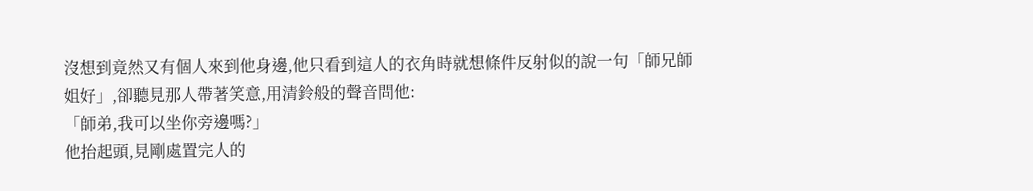沒想到竟然又有個人來到他身邊,他只看到這人的衣角時就想條件反射似的說一句「師兄師姐好」,卻聽見那人帶著笑意,用清鈴般的聲音問他:
「師弟,我可以坐你旁邊嗎?」
他抬起頭,見剛處置完人的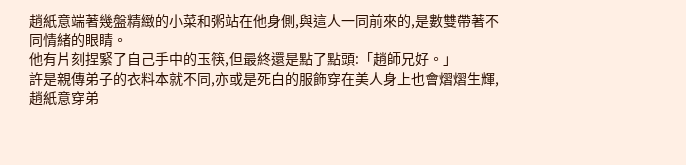趙紙意端著幾盤精緻的小菜和粥站在他身側,與這人一同前來的,是數雙帶著不同情緒的眼睛。
他有片刻捏緊了自己手中的玉筷,但最終還是點了點頭:「趙師兄好。」
許是親傳弟子的衣料本就不同,亦或是死白的服飾穿在美人身上也會熠熠生輝,趙紙意穿弟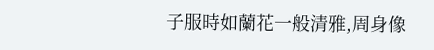子服時如蘭花一般清雅,周身像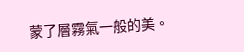蒙了層霧氣一般的美。